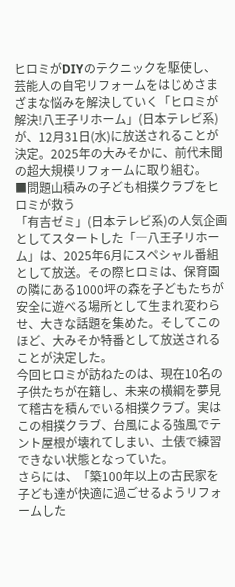ヒロミがDIYのテクニックを駆使し、芸能人の自宅リフォームをはじめさまざまな悩みを解決していく「ヒロミが解決!八王子リホーム」(日本テレビ系)が、12月31日(水)に放送されることが決定。2025年の大みそかに、前代未聞の超大規模リフォームに取り組む。
■問題山積みの子ども相撲クラブをヒロミが救う
「有吉ゼミ」(日本テレビ系)の人気企画としてスタートした「―八王子リホーム」は、2025年6月にスペシャル番組として放送。その際ヒロミは、保育園の隣にある1000坪の森を子どもたちが安全に遊べる場所として生まれ変わらせ、大きな話題を集めた。そしてこのほど、大みそか特番として放送されることが決定した。
今回ヒロミが訪ねたのは、現在10名の子供たちが在籍し、未来の横綱を夢見て稽古を積んでいる相撲クラブ。実はこの相撲クラブ、台風による強風でテント屋根が壊れてしまい、土俵で練習できない状態となっていた。
さらには、「築100年以上の古民家を子ども達が快適に過ごせるようリフォームした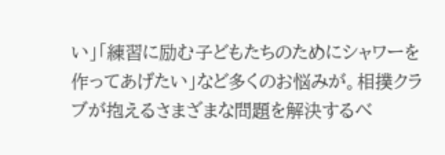い」「練習に励む子どもたちのためにシャワーを作ってあげたい」など多くのお悩みが。相撲クラブが抱えるさまざまな問題を解決するべ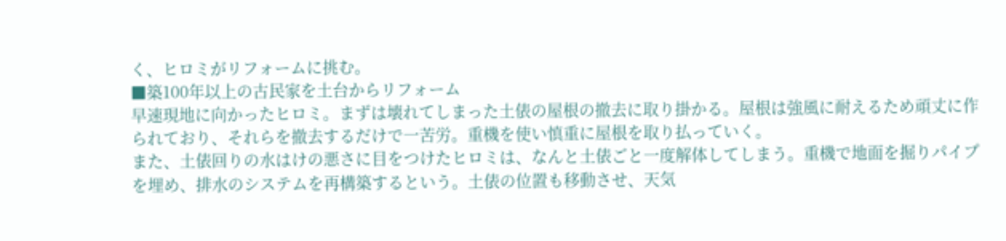く、ヒロミがリフォームに挑む。
■築100年以上の古民家を土台からリフォーム
早速現地に向かったヒロミ。まずは壊れてしまった土俵の屋根の撤去に取り掛かる。屋根は強風に耐えるため頑丈に作られており、それらを撤去するだけで一苦労。重機を使い慎重に屋根を取り払っていく。
また、土俵回りの水はけの悪さに目をつけたヒロミは、なんと土俵ごと一度解体してしまう。重機で地面を掘りパイプを埋め、排水のシステムを再構築するという。土俵の位置も移動させ、天気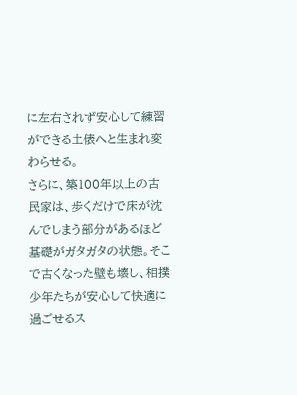に左右されず安心して練習ができる土俵へと生まれ変わらせる。
さらに、築100年以上の古民家は、歩くだけで床が沈んでしまう部分があるほど基礎がガタガタの状態。そこで古くなった壁も壊し、相撲少年たちが安心して快適に過ごせるス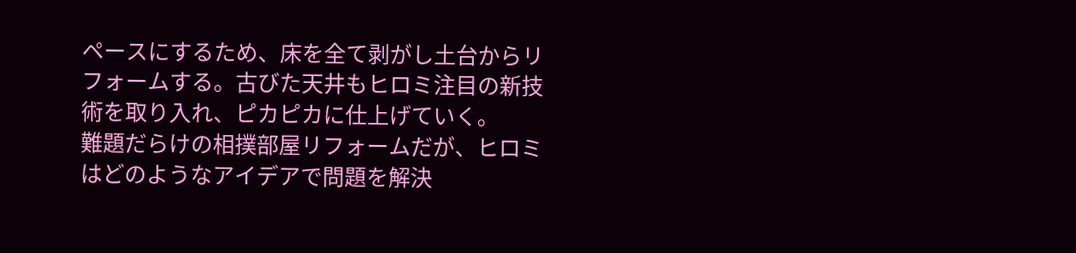ペースにするため、床を全て剥がし土台からリフォームする。古びた天井もヒロミ注目の新技術を取り入れ、ピカピカに仕上げていく。
難題だらけの相撲部屋リフォームだが、ヒロミはどのようなアイデアで問題を解決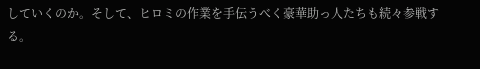していくのか。そして、ヒロミの作業を手伝うべく豪華助っ人たちも続々参戦する。